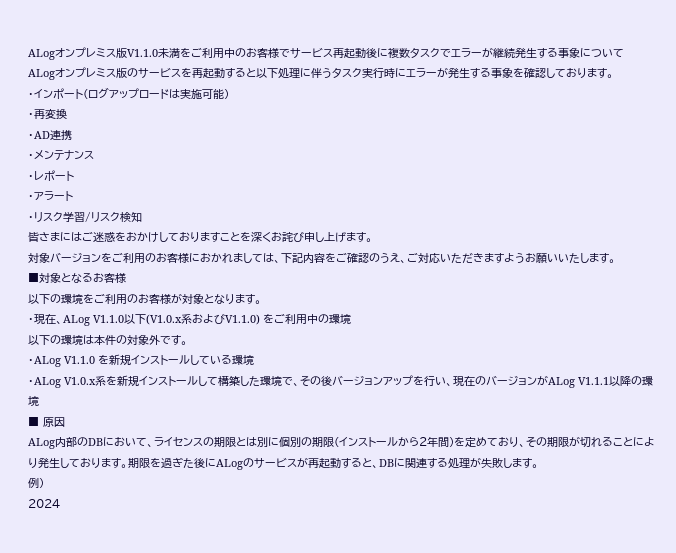ALogオンプレミス版V1.1.0未満をご利用中のお客様でサービス再起動後に複数タスクでエラーが継続発生する事象について
ALogオンプレミス版のサービスを再起動すると以下処理に伴うタスク実行時にエラーが発生する事象を確認しております。
・インポート(ログアップロードは実施可能)
・再変換
・AD連携
・メンテナンス
・レポート
・アラート
・リスク学習/リスク検知
皆さまにはご迷惑をおかけしておりますことを深くお詫び申し上げます。
対象バージョンをご利用のお客様におかれましては、下記内容をご確認のうえ、ご対応いただきますようお願いいたします。
■対象となるお客様
以下の環境をご利用のお客様が対象となります。
・現在、ALog V1.1.0以下(V1.0.x系およびV1.1.0) をご利用中の環境
以下の環境は本件の対象外です。
・ALog V1.1.0 を新規インストールしている環境
・ALog V1.0.x系を新規インストールして構築した環境で、その後バージョンアップを行い、現在のバージョンがALog V1.1.1以降の環境
■ 原因
ALog内部のDBにおいて、ライセンスの期限とは別に個別の期限(インストールから2年間)を定めており、その期限が切れることにより発生しております。期限を過ぎた後にALogのサービスが再起動すると、DBに関連する処理が失敗します。
例)
2024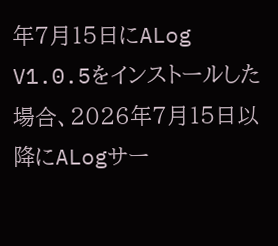年7月15日にALog V1.0.5をインストールした場合、2026年7月15日以降にALogサー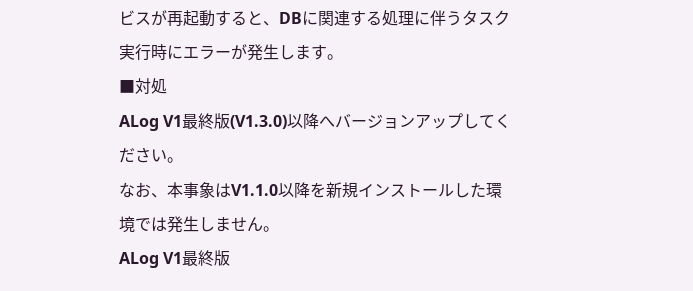ビスが再起動すると、DBに関連する処理に伴うタスク実行時にエラーが発生します。
■対処
ALog V1最終版(V1.3.0)以降へバージョンアップしてください。
なお、本事象はV1.1.0以降を新規インストールした環境では発生しません。
ALog V1最終版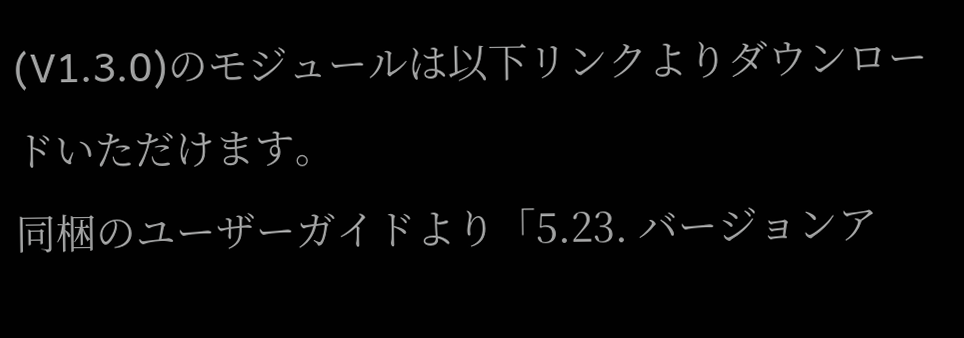(V1.3.0)のモジュールは以下リンクよりダウンロードいただけます。
同梱のユーザーガイドより「5.23. バージョンア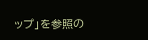ップ」を参照の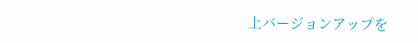上バージョンアップを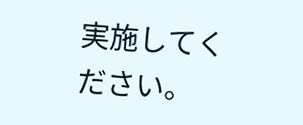実施してください。